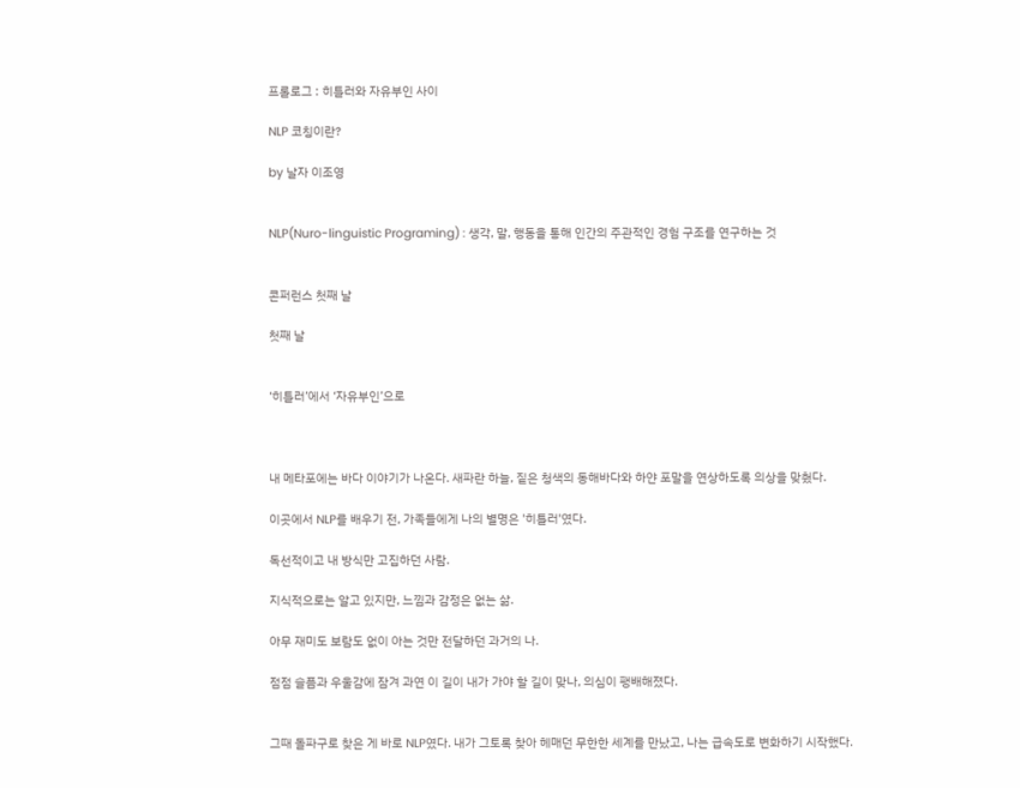프롤로그 : 히틀러와 자유부인 사이

NLP 코칭이란?

by 날자 이조영


NLP(Nuro-linguistic Programing) : 생각, 말, 행동을 통해 인간의 주관적인 경험 구조를 연구하는 것


콘퍼런스 첫째 날

첫째 날


‘히틀러’에서 ‘자유부인’으로



내 메타포에는 바다 이야기가 나온다. 새파란 하늘, 짙은 청색의 동해바다와 하얀 포말을 연상하도록 의상을 맞췄다.

이곳에서 NLP를 배우기 전, 가족들에게 나의 별명은 '히틀러'였다.

독선적이고 내 방식만 고집하던 사람.

지식적으로는 알고 있지만, 느낌과 감정은 없는 삶.

아무 재미도 보람도 없이 아는 것만 전달하던 과거의 나.

점점 슬픔과 우울감에 잠겨 과연 이 길이 내가 가야 할 길이 맞나, 의심이 팽배해졌다.


그때 돌파구로 찾은 게 바로 NLP였다. 내가 그토록 찾아 헤매던 무한한 세계를 만났고, 나는 급속도로 변화하기 시작했다.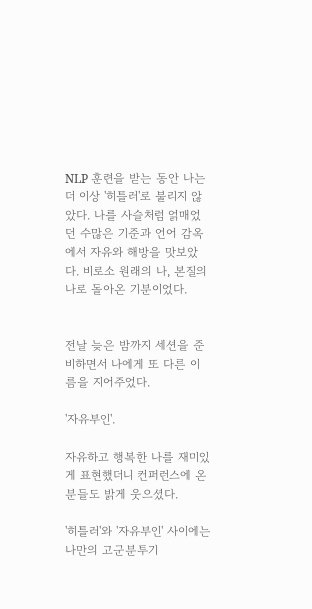NLP 훈련을 받는 동안 나는 더 이상 '히틀러'로 불리지 않았다. 나를 사슬처럼 얽매었던 수많은 기준과 언어 감옥에서 자유와 해방을 맛보았다. 비로소 원래의 나, 본질의 나로 돌아온 기분이었다.


전날 늦은 밤까지 세션을 준비하면서 나에게 또 다른 이름을 지어주었다.

'자유부인'.

자유하고 행복한 나를 재미있게 표현했더니 컨퍼런스에 온 분들도 밝게 웃으셨다.

'히틀러'와 '자유부인' 사이에는 나만의 고군분투기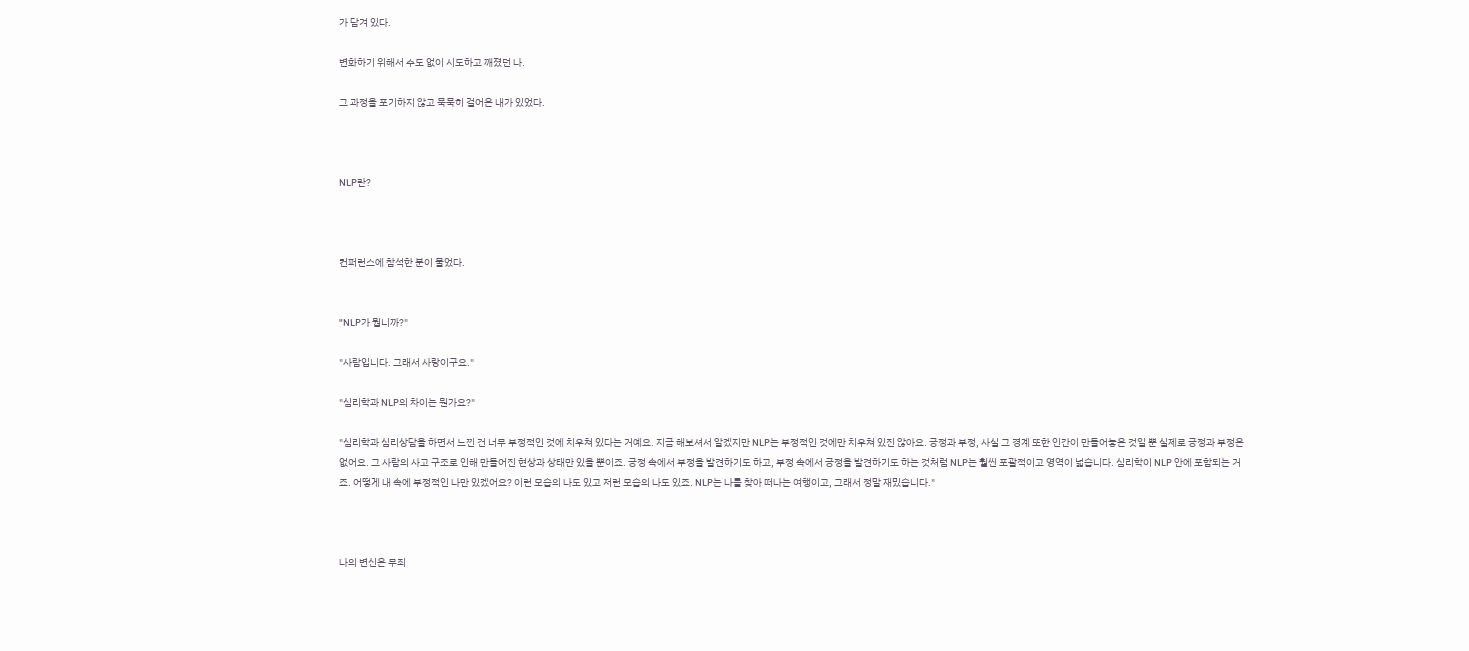가 담겨 있다.

변화하기 위해서 수도 없이 시도하고 깨졌던 나.

그 과정을 포기하지 않고 묵묵히 걸어온 내가 있었다.



NLP란?



컨퍼런스에 참석한 분이 물었다.


"NLP가 뭡니까?"

"사람입니다. 그래서 사랑이구요."

"심리학과 NLP의 차이는 뭔가요?"

"심리학과 심리상담을 하면서 느낀 건 너무 부정적인 것에 치우쳐 있다는 거예요. 지금 해보셔서 알겠지만 NLP는 부정적인 것에만 치우쳐 있진 않아요. 긍정과 부정, 사실 그 경계 또한 인간이 만들어놓은 것일 뿐 실제로 긍정과 부정은 없어요. 그 사람의 사고 구조로 인해 만들어진 현상과 상태만 있을 뿐이죠. 긍정 속에서 부정을 발견하기도 하고, 부정 속에서 긍정을 발견하기도 하는 것처럼 NLP는 훨씬 포괄적이고 영역이 넓습니다. 심리학이 NLP 안에 포함되는 거죠. 어떻게 내 속에 부정적인 나만 있겠어요? 이런 모습의 나도 있고 저런 모습의 나도 있죠. NLP는 나를 찾아 떠나는 여행이고, 그래서 정말 재밌습니다."



나의 변신은 무죄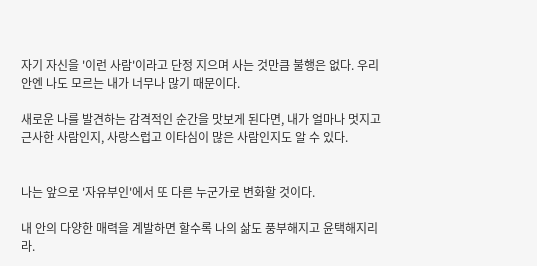자기 자신을 '이런 사람'이라고 단정 지으며 사는 것만큼 불행은 없다. 우리 안엔 나도 모르는 내가 너무나 많기 때문이다.

새로운 나를 발견하는 감격적인 순간을 맛보게 된다면, 내가 얼마나 멋지고 근사한 사람인지, 사랑스럽고 이타심이 많은 사람인지도 알 수 있다.


나는 앞으로 '자유부인'에서 또 다른 누군가로 변화할 것이다.

내 안의 다양한 매력을 계발하면 할수록 나의 삶도 풍부해지고 윤택해지리라.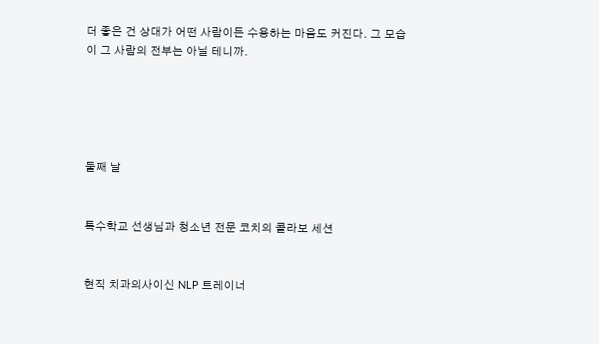더 좋은 건 상대가 어떤 사람이든 수용하는 마음도 커진다. 그 모습이 그 사람의 전부는 아닐 테니까.





둘째 날


특수학교 선생님과 청소년 전문 코치의 콜라보 세션


현직 치과의사이신 NLP 트레이너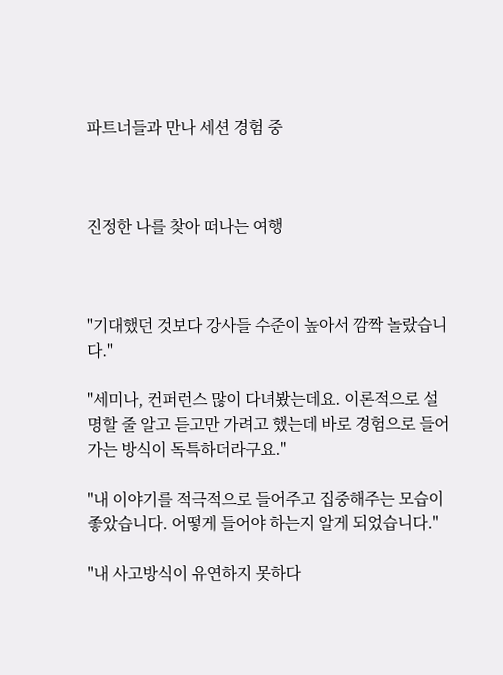파트너들과 만나 세션 경험 중



진정한 나를 찾아 떠나는 여행



"기대했던 것보다 강사들 수준이 높아서 깜짝 놀랐습니다."

"세미나, 컨퍼런스 많이 다녀봤는데요. 이론적으로 설명할 줄 알고 듣고만 가려고 했는데 바로 경험으로 들어가는 방식이 독특하더라구요."

"내 이야기를 적극적으로 들어주고 집중해주는 모습이 좋았습니다. 어떻게 들어야 하는지 알게 되었습니다."

"내 사고방식이 유연하지 못하다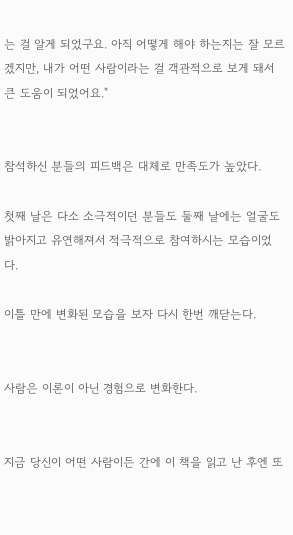는 걸 알게 되었구요. 아직 어떻게 해야 하는지는 잘 모르겠지만, 내가 어떤 사람이라는 걸 객관적으로 보게 돼서 큰 도움이 되었어요."


참석하신 분들의 피드백은 대체로 만족도가 높았다.

첫째 날은 다소 소극적이던 분들도 둘째 날에는 얼굴도 밝아지고 유연해져서 적극적으로 참여하시는 모습이었다.

이틀 만에 변화된 모습을 보자 다시 한번 깨닫는다.


사람은 이론이 아닌 경험으로 변화한다.


지금 당신이 어떤 사람이든 간에 이 책을 읽고 난 후엔 또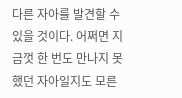다른 자아를 발견할 수 있을 것이다. 어쩌면 지금껏 한 번도 만나지 못했던 자아일지도 모른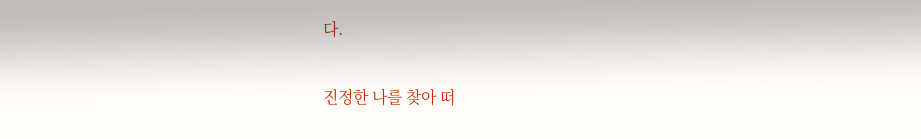다.

진정한 나를 찾아 떠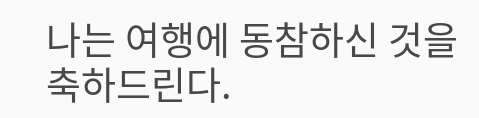나는 여행에 동참하신 것을 축하드린다.